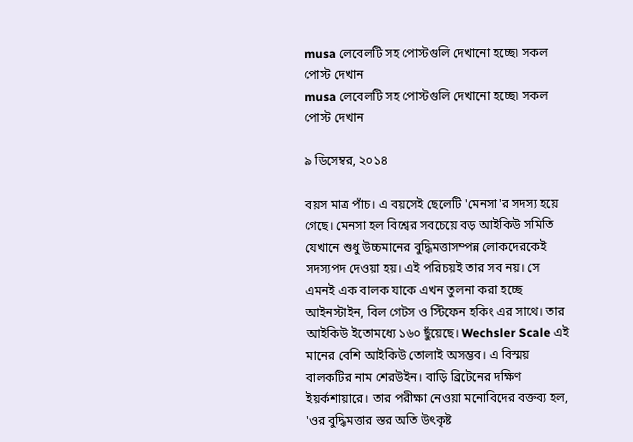musa লেবেলটি সহ পোস্টগুলি দেখানো হচ্ছে৷ সকল পোস্ট দেখান
musa লেবেলটি সহ পোস্টগুলি দেখানো হচ্ছে৷ সকল পোস্ট দেখান

৯ ডিসেম্বর, ২০১৪

বয়স মাত্র পাঁচ। এ বয়সেই ছেলেটি 'মেনসা'র সদস্য হয়ে গেছে। মেনসা হল বিশ্বের সবচেয়ে বড় আইকিউ সমিতি যেখানে শুধু উচ্চমানের বুদ্ধিমত্তাসম্পন্ন লোকদেরকেই সদস্যপদ দেওয়া হয়। এই পরিচয়ই তার সব নয়। সে এমনই এক বালক যাকে এখন তুলনা করা হচ্ছে আইনস্টাইন, বিল গেটস ও স্টিফেন হকিং এর সাথে। তার আইকিউ ইতোমধ্যে ১৬০ ছুঁয়েছে। Wechsler Scale এই মানের বেশি আইকিউ তোলাই অসম্ভব। এ বিস্ময় বালকটির নাম শেরউইন। বাড়ি ব্রিটেনের দক্ষিণ ইয়র্কশায়ারে। তার পরীক্ষা নেওয়া মনোবিদের বক্তব্য হল, 'ওর বুদ্ধিমত্তার স্তর অতি উৎকৃষ্ট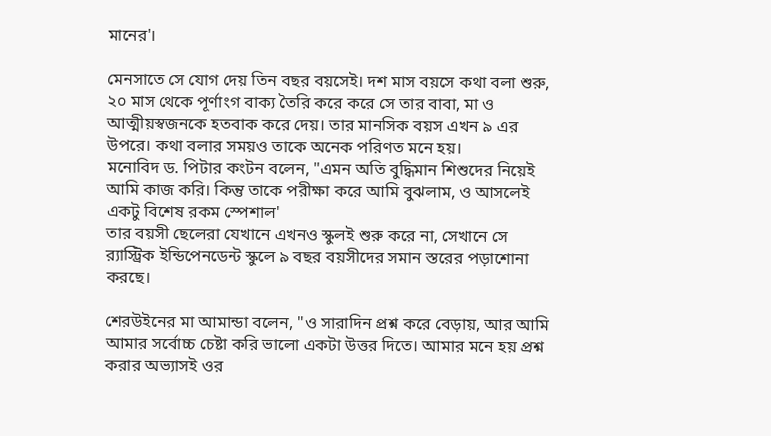মানের'।

মেনসাতে সে যোগ দেয় তিন বছর বয়সেই। দশ মাস বয়সে কথা বলা শুরু, ২০ মাস থেকে পূর্ণাংগ বাক্য তৈরি করে করে সে তার বাবা, মা ও আত্মীয়স্বজনকে হতবাক করে দেয়। তার মানসিক বয়স এখন ৯ এর উপরে। কথা বলার সময়ও তাকে অনেক পরিণত মনে হয়।
মনোবিদ ড. পিটার কংটন বলেন, "এমন অতি বুদ্ধিমান শিশুদের নিয়েই আমি কাজ করি। কিন্তু তাকে পরীক্ষা করে আমি বুঝলাম, ও আসলেই একটু বিশেষ রকম স্পেশাল'
তার বয়সী ছেলেরা যেখানে এখনও স্কুলই শুরু করে না, সেখানে সে র‍্যাস্ট্রিক ইন্ডিপেনডেন্ট স্কুলে ৯ বছর বয়সীদের সমান স্তরের পড়াশোনা করছে।

শেরউইনের মা আমান্ডা বলেন, "ও সারাদিন প্রশ্ন করে বেড়ায়, আর আমি আমার সর্বোচ্চ চেষ্টা করি ভালো একটা উত্তর দিতে। আমার মনে হয় প্রশ্ন করার অভ্যাসই ওর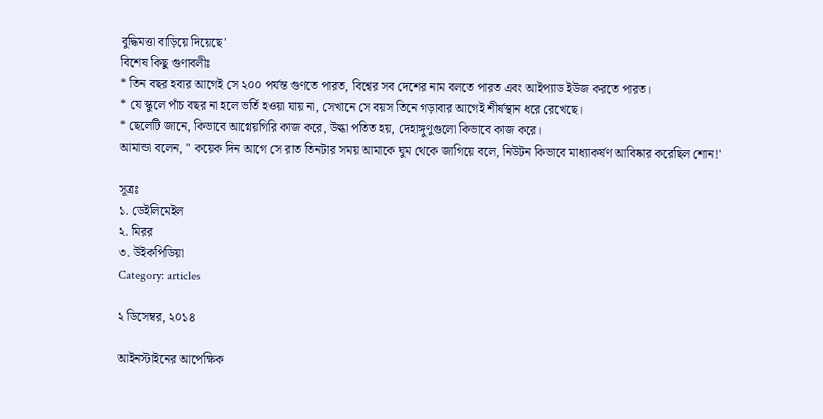বুদ্ধিমত্তা বাড়িয়ে দিয়েছে'
বিশেষ কিছু গুণাবলীঃ
* তিন বছর হবার আগেই সে ২০০ পর্যন্ত গুণতে পারত, বিশ্বের সব দেশের নাম বলতে পারত এবং আইপ্যাড ইউজ করতে পারত।
* যে স্কুলে পাঁচ বছর না হলে ভর্তি হওয়া যায় না, সেখানে সে বয়স তিনে গড়াবার আগেই শীর্ষস্থান ধরে রেখেছে।
* ছেলেটি জানে, কিভাবে আগ্নেয়গিরি কাজ করে, উল্কা পতিত হয়, দেহাঙ্গুণুগুলো কিভাবে কাজ করে।
আমান্ডা বলেন, " কয়েক দিন আগে সে রাত তিনটার সময় আমাকে ঘুম থেকে জাগিয়ে বলে, নিউটন কিভাবে মাধ্যাকর্ষণ আবিষ্কার করেছিল শোন!'

সূত্রঃ
১. ডেইলিমেইল
২. মিরর
৩. উইকপিডিয়া
Category: articles

২ ডিসেম্বর, ২০১৪

আইনস্টাইনের আপেক্ষিক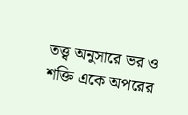তত্ত্ব অনুসারে ভর ও শক্তি একে অপরের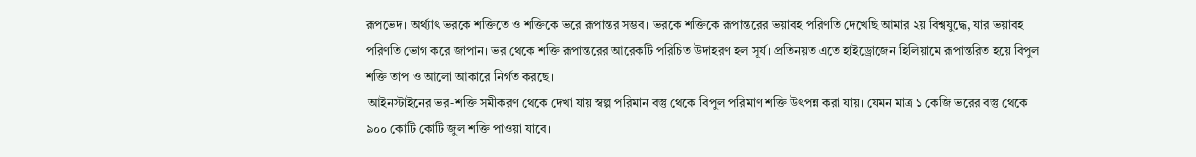রূপভেদ। অর্থ্যাৎ ভরকে শক্তিতে ও শক্তিকে ভরে রূপান্তর সম্ভব। ভরকে শক্তিকে রূপান্তরের ভয়াবহ পরিণতি দেখেছি আমার ২য় বিশ্বযুদ্ধে, যার ভয়াবহ পরিণতি ভোগ করে জাপান। ভর থেকে শক্তি রূপান্তরের আরেকটি পরিচিত উদাহরণ হল সূর্য। প্রতিনয়ত এতে হাইড্রোজেন হিলিয়ামে রূপান্তরিত হয়ে বিপুল শক্তি তাপ ও আলো আকারে নির্গত করছে।
 আইনস্টাইনের ভর-শক্তি সমীকরণ থেকে দেখা যায় স্বল্প পরিমান বস্তু থেকে বিপুল পরিমাণ শক্তি উৎপন্ন করা যায়। যেমন মাত্র ১ কেজি ভরের বস্তু থেকে ৯০০ কোটি কোটি জুল শক্তি পাওয়া যাবে।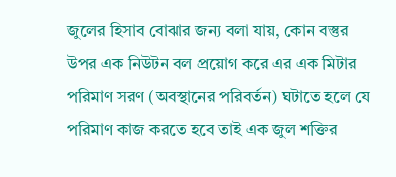জুলের হিসাব বোঝার জন্য বলা যায়, কোন বস্তুর উপর এক নিউটন বল প্রয়োগ করে এর এক মিটার পরিমাণ সরণ (অবস্থানের পরিবর্তন) ঘটাতে হলে যে পরিমাণ কাজ করতে হবে তাই এক জুল শক্তির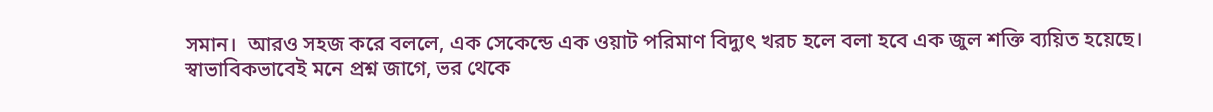সমান।  আরও সহজ করে বললে, এক সেকেন্ডে এক ওয়াট পরিমাণ বিদ্যুৎ খরচ হলে বলা হবে এক জুল শক্তি ব্যয়িত হয়েছে।
স্বাভাবিকভাবেই মনে প্রশ্ন জাগে, ভর থেকে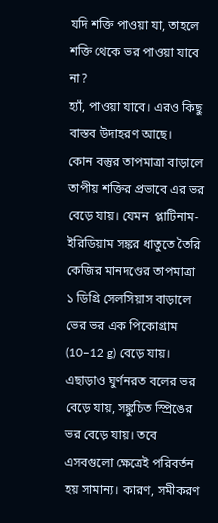যদি শক্তি পাওয়া যা, তাহলে শক্তি থেকে ভর পাওয়া যাবে না?
হ্যাঁ, পাওয়া যাবে। এরও কিছু বাস্তব উদাহরণ আছে।
কোন বস্তুর তাপমাত্রা বাড়ালে তাপীয় শক্তির প্রভাবে এর ভর বেড়ে যায়। যেমন  প্লাটিনাম-ইরিডিয়াম সঙ্কর ধাতুতে তৈরি কেজির মানদণ্ডের তাপমাত্রা ১ ডিগ্রি সেলসিয়াস বাড়ালে ভের ভর এক পিকোগ্রাম (10−12 g) বেড়ে যায়। এছাড়াও ঘুর্ণনরত বলের ভর বেড়ে যায়, সঙ্কুচিত স্প্রিঙের ভর বেড়ে যায়। তবে এসবগুলো ক্ষেত্রেই পরিবর্তন হয় সামান্য। কারণ, সমীকরণ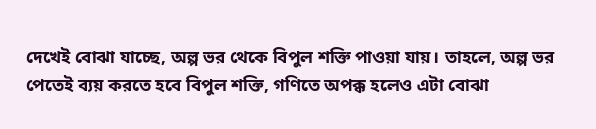দেখেই বোঝা যাচ্ছে, অল্প ভর থেকে বিপুল শক্তি পাওয়া যায়। তাহলে, অল্প ভর পেতেই ব্যয় করতে হবে বিপুল শক্তি, গণিতে অপক্ক হলেও এটা বোঝা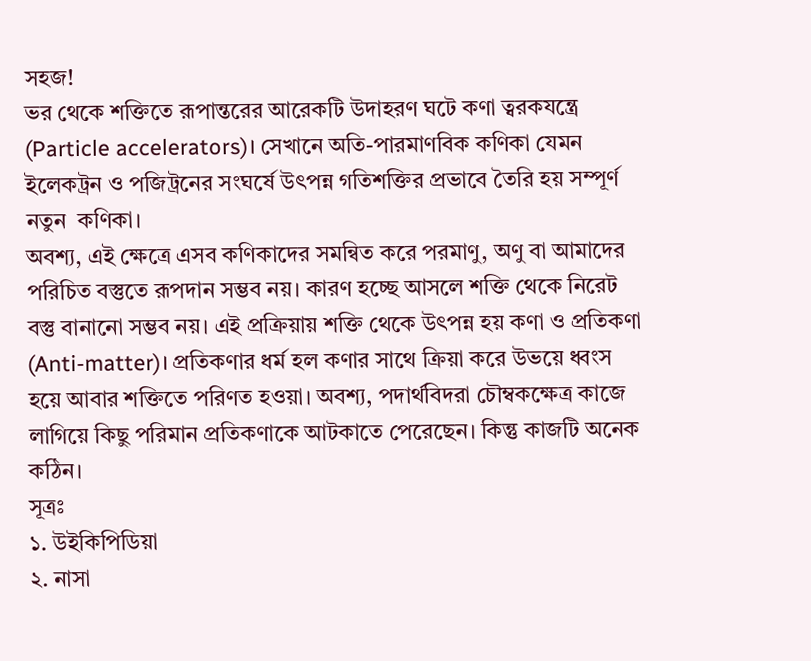সহজ!
ভর থেকে শক্তিতে রূপান্তরের আরেকটি উদাহরণ ঘটে কণা ত্বরকযন্ত্রে (Particle accelerators)। সেখানে অতি-পারমাণবিক কণিকা যেমন ইলেকট্রন ও পজিট্রনের সংঘর্ষে উৎপন্ন গতিশক্তির প্রভাবে তৈরি হয় সম্পূর্ণ নতুন  কণিকা।
অবশ্য, এই ক্ষেত্রে এসব কণিকাদের সমন্বিত করে পরমাণু, অণু বা আমাদের পরিচিত বস্তুতে রূপদান সম্ভব নয়। কারণ হচ্ছে আসলে শক্তি থেকে নিরেট বস্তু বানানো সম্ভব নয়। এই প্রক্রিয়ায় শক্তি থেকে উৎপন্ন হয় কণা ও প্রতিকণা (Anti-matter)। প্রতিকণার ধর্ম হল কণার সাথে ক্রিয়া করে উভয়ে ধ্বংস হয়ে আবার শক্তিতে পরিণত হওয়া। অবশ্য, পদার্থবিদরা চৌম্বকক্ষেত্র কাজে লাগিয়ে কিছু পরিমান প্রতিকণাকে আটকাতে পেরেছেন। কিন্তু কাজটি অনেক কঠিন।
সূত্রঃ
১. উইকিপিডিয়া
২. নাসা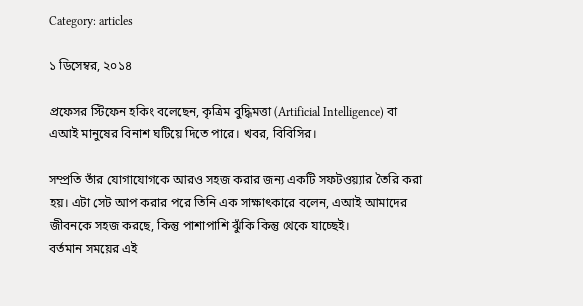Category: articles

১ ডিসেম্বর, ২০১৪

প্রফেসর স্টিফেন হকিং বলেছেন, কৃত্রিম বুদ্ধিমত্তা (Artificial Intelligence) বা এআই মানুষের বিনাশ ঘটিয়ে দিতে পারে। খবর, বিবিসির।

সম্প্রতি তাঁর যোগাযোগকে আরও সহজ করার জন্য একটি সফটওয়্যার তৈরি করা হয়। এটা সেট আপ করার পরে তিনি এক সাক্ষাৎকারে বলেন, এআই আমাদের জীবনকে সহজ করছে, কিন্তু পাশাপাশি ঝুঁকি কিন্তু থেকে যাচ্ছেই।
বর্তমান সময়ের এই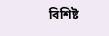বিশিষ্ট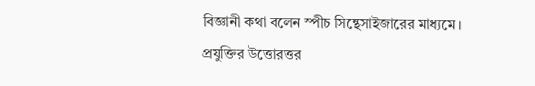বিজ্ঞানী কথা বলেন স্পীচ সিন্থেসাইজারের মাধ্যমে।
প্রযুক্তির উত্তোরত্তর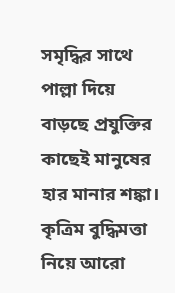সমৃদ্ধির সাথে পাল্লা দিয়ে বাড়ছে প্রযুক্তির কাছেই মানুষের হার মানার শঙ্কা।
কৃত্রিম বুদ্ধিমত্তা নিয়ে আরো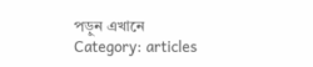পড়ুন এখানে
Category: articles